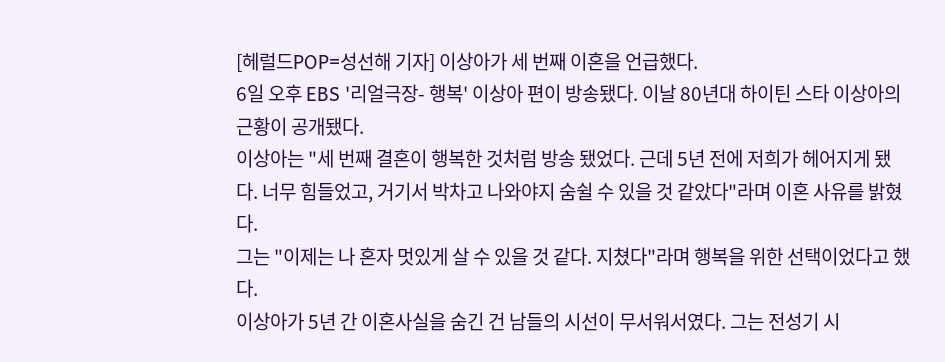[헤럴드POP=성선해 기자] 이상아가 세 번째 이혼을 언급했다.
6일 오후 EBS '리얼극장- 행복' 이상아 편이 방송됐다. 이날 80년대 하이틴 스타 이상아의 근황이 공개됐다.
이상아는 "세 번째 결혼이 행복한 것처럼 방송 됐었다. 근데 5년 전에 저희가 헤어지게 됐다. 너무 힘들었고, 거기서 박차고 나와야지 숨쉴 수 있을 것 같았다"라며 이혼 사유를 밝혔다.
그는 "이제는 나 혼자 멋있게 살 수 있을 것 같다. 지쳤다"라며 행복을 위한 선택이었다고 했다.
이상아가 5년 간 이혼사실을 숨긴 건 남들의 시선이 무서워서였다. 그는 전성기 시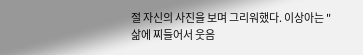절 자신의 사진을 보며 그리워했다. 이상아는 "삶에 찌들어서 웃음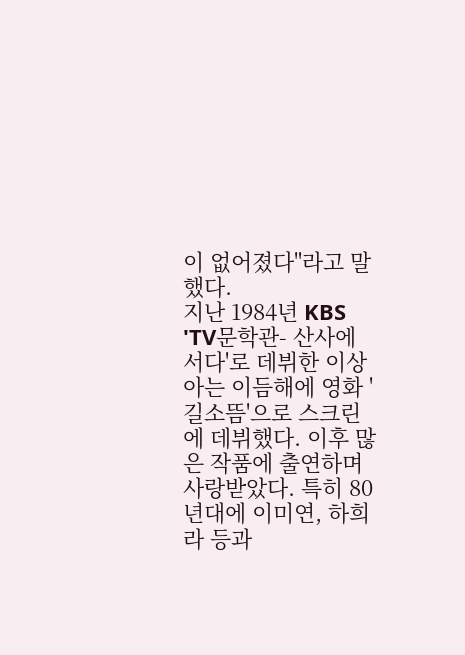이 없어졌다"라고 말했다.
지난 1984년 KBS 'TV문학관- 산사에 서다'로 데뷔한 이상아는 이듬해에 영화 '길소뜸'으로 스크린에 데뷔했다. 이후 많은 작품에 출연하며 사랑받았다. 특히 80년대에 이미연, 하희라 등과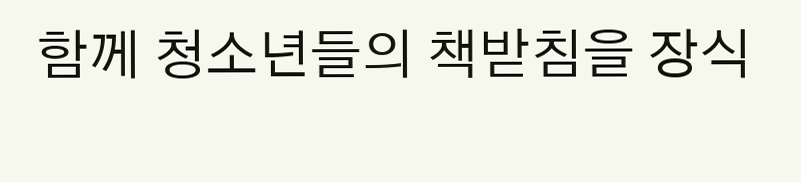함께 청소년들의 책받침을 장식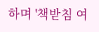하며 '책받침 여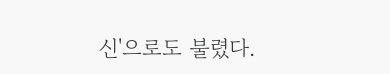신'으로도 불렸다.